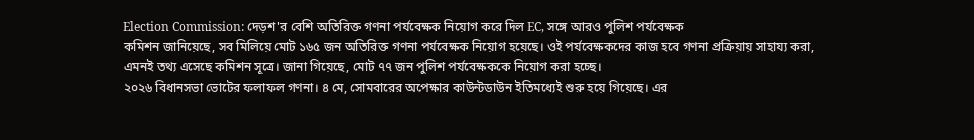Election Commission: দেড়শ'র বেশি অতিরিক্ত গণনা পর্যবেক্ষক নিয়োগ করে দিল EC, সঙ্গে আরও পুলিশ পর্যবেক্ষক
কমিশন জানিয়েছে, সব মিলিয়ে মোট ১৬৫ জন অতিরিক্ত গণনা পর্যবেক্ষক নিয়োগ হয়েছে। ওই পর্যবেক্ষকদের কাজ হবে গণনা প্রক্রিয়ায় সাহায্য করা, এমনই তথ্য এসেছে কমিশন সূত্রে। জানা গিয়েছে, মোট ৭৭ জন পুলিশ পর্যবেক্ষককে নিয়োগ করা হচ্ছে।
২০২৬ বিধানসভা ভোটের ফলাফল গণনা। ৪ মে, সোমবারের অপেক্ষার কাউন্টডাউন ইতিমধ্যেই শুরু হয়ে গিয়েছে। এর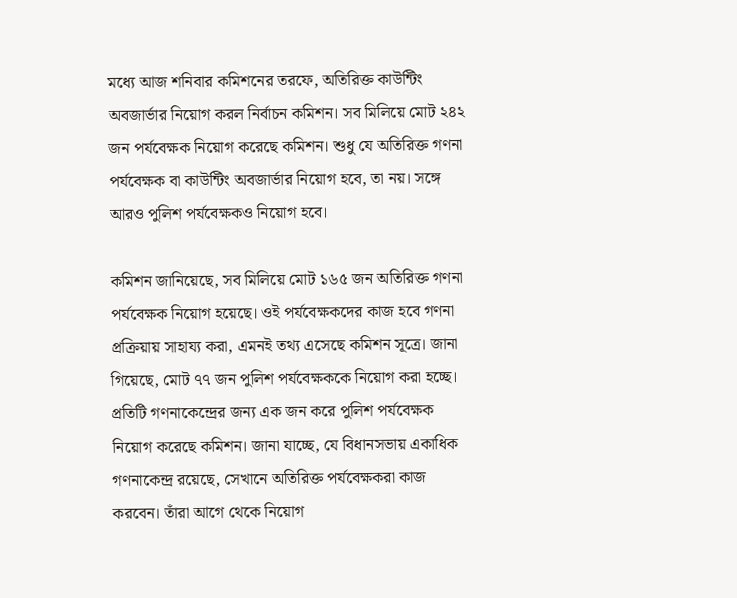মধ্যে আজ শনিবার কমিশনের তরফে, অতিরিক্ত কাউন্টিং অবজার্ভার নিয়োগ করল নির্বাচন কমিশন। সব মিলিয়ে মোট ২৪২ জন পর্যবেক্ষক নিয়োগ করেছে কমিশন। শুধু যে অতিরিক্ত গণনা পর্যবেক্ষক বা কাউন্টিং অবজার্ভার নিয়োগ হবে, তা নয়। সঙ্গে আরও পুলিশ পর্যবেক্ষকও নিয়োগ হবে।

কমিশন জানিয়েছে, সব মিলিয়ে মোট ১৬৫ জন অতিরিক্ত গণনা পর্যবেক্ষক নিয়োগ হয়েছে। ওই পর্যবেক্ষকদের কাজ হবে গণনা প্রক্রিয়ায় সাহায্য করা, এমনই তথ্য এসেছে কমিশন সূত্রে। জানা গিয়েছে, মোট ৭৭ জন পুলিশ পর্যবেক্ষককে নিয়োগ করা হচ্ছে। প্রতিটি গণনাকেন্দ্রের জন্য এক জন করে পুলিশ পর্যবেক্ষক নিয়োগ করেছে কমিশন। জানা যাচ্ছে, যে বিধানসভায় একাধিক গণনাকেন্দ্র রয়েছে, সেখানে অতিরিক্ত পর্যবেক্ষকরা কাজ করবেন। তাঁরা আগে থেকে নিয়োগ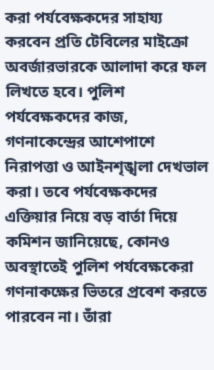করা পর্যবেক্ষকদের সাহায্য করবেন প্রতি টেবিলের মাইক্রো অবর্জারভারকে আলাদা করে ফল লিখতে হবে। পুলিশ পর্যবেক্ষকদের কাজ, গণনাকেন্দ্রের আশেপাশে নিরাপত্তা ও আইনশৃঙ্খলা দেখভাল করা। তবে পর্যবেক্ষকদের এক্তিয়ার নিয়ে বড় বার্তা দিয়ে কমিশন জানিয়েছে, কোনও অবস্থাতেই পুলিশ পর্যবেক্ষকেরা গণনাকক্ষের ভিতরে প্রবেশ করতে পারবেন না। তাঁরা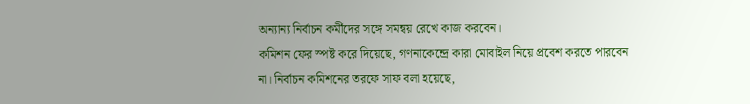অন্যান্য নির্বাচন কর্মীদের সঙ্গে সমন্বয় রেখে কাজ করবেন।
কমিশন ফের স্পষ্ট করে দিয়েছে, গণনাকেন্দ্রে কারা মোবাইল নিয়ে প্রবেশ করতে পারবেন না। নির্বাচন কমিশনের তরফে সাফ বলা হয়েছে,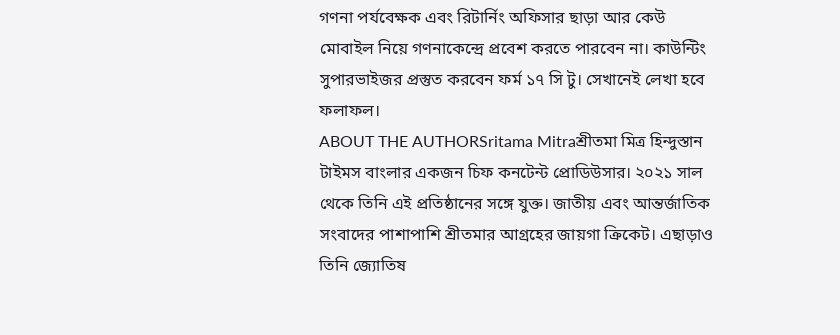গণনা পর্যবেক্ষক এবং রিটার্নিং অফিসার ছাড়া আর কেউ মোবাইল নিয়ে গণনাকেন্দ্রে প্রবেশ করতে পারবেন না। কাউন্টিং সুপারভাইজর প্রস্তুত করবেন ফর্ম ১৭ সি টু। সেখানেই লেখা হবে ফলাফল।
ABOUT THE AUTHORSritama Mitraশ্রীতমা মিত্র হিন্দুস্তান টাইমস বাংলার একজন চিফ কনটেন্ট প্রোডিউসার। ২০২১ সাল থেকে তিনি এই প্রতিষ্ঠানের সঙ্গে যুক্ত। জাতীয় এবং আন্তর্জাতিক সংবাদের পাশাপাশি শ্রীতমার আগ্রহের জায়গা ক্রিকেট। এছাড়াও তিনি জ্যোতিষ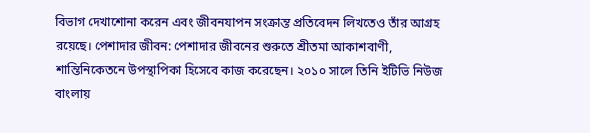বিভাগ দেখাশোনা করেন এবং জীবনযাপন সংক্রান্ত প্রতিবেদন লিখতেও তাঁর আগ্রহ রয়েছে। পেশাদার জীবন: পেশাদার জীবনের শুরুতে শ্রীতমা আকাশবাণী, শান্তিনিকেতনে উপস্থাপিকা হিসেবে কাজ করেছেন। ২০১০ সালে তিনি ইটিভি নিউজ বাংলায়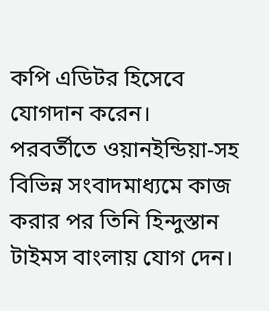কপি এডিটর হিসেবে যোগদান করেন। পরবর্তীতে ওয়ানইন্ডিয়া-সহ বিভিন্ন সংবাদমাধ্যমে কাজ করার পর তিনি হিন্দুস্তান টাইমস বাংলায় যোগ দেন।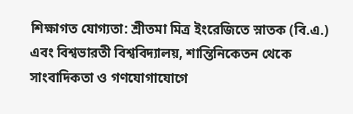শিক্ষাগত যোগ্যতা: শ্রীতমা মিত্র ইংরেজিতে স্নাতক (বি.এ.) এবং বিশ্বভারতী বিশ্ববিদ্যালয়, শান্তিনিকেতন থেকে সাংবাদিকতা ও গণযোগাযোগে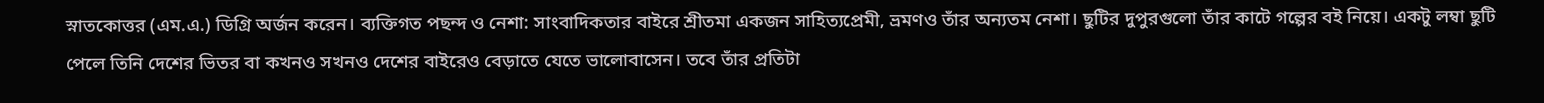স্নাতকোত্তর (এম.এ.) ডিগ্রি অর্জন করেন। ব্যক্তিগত পছন্দ ও নেশা: সাংবাদিকতার বাইরে শ্রীতমা একজন সাহিত্যপ্রেমী, ভ্রমণও তাঁর অন্যতম নেশা। ছুটির দুপুরগুলো তাঁর কাটে গল্পের বই নিয়ে। একটু লম্বা ছুটি পেলে তিনি দেশের ভিতর বা কখনও সখনও দেশের বাইরেও বেড়াতে যেতে ভালোবাসেন। তবে তাঁর প্রতিটা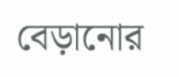বেড়ানোর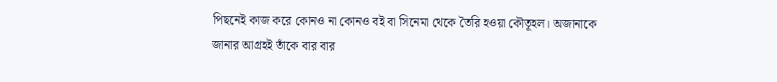পিছনেই কাজ করে কোনও না কোনও বই বা সিনেমা থেকে তৈরি হওয়া কৌতূহল। অজানাকে জানার আগ্রহই তাঁকে বার বার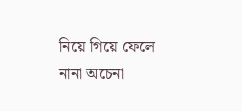নিয়ে গিয়ে ফেলে নানা অচেনা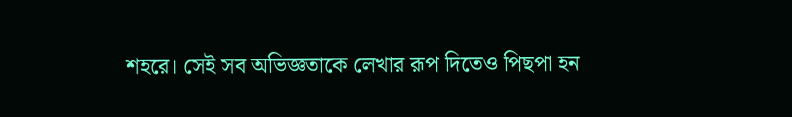শহরে। সেই সব অভিজ্ঞতাকে লেখার রূপ দিতেও পিছপা হন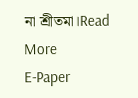না শ্রীতমা।Read More
E-Paper